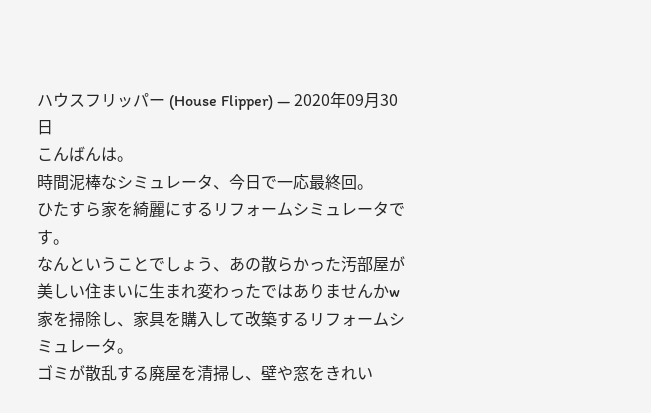ハウスフリッパー (House Flipper) ― 2020年09月30日
こんばんは。
時間泥棒なシミュレータ、今日で一応最終回。
ひたすら家を綺麗にするリフォームシミュレータです。
なんということでしょう、あの散らかった汚部屋が美しい住まいに生まれ変わったではありませんかw
家を掃除し、家具を購入して改築するリフォームシミュレータ。
ゴミが散乱する廃屋を清掃し、壁や窓をきれい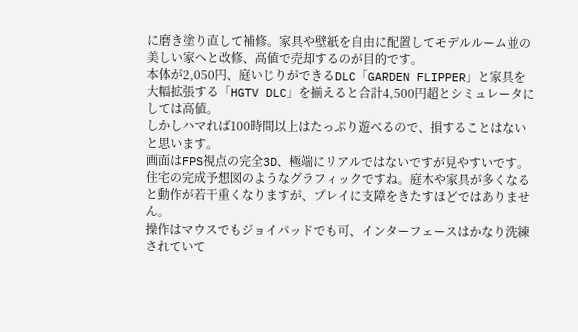に磨き塗り直して補修。家具や壁紙を自由に配置してモデルルーム並の美しい家へと改修、高値で売却するのが目的です。
本体が2,050円、庭いじりができるDLC「GARDEN FLIPPER」と家具を大幅拡張する「HGTV DLC」を揃えると合計4,500円超とシミュレータにしては高値。
しかしハマれば100時間以上はたっぷり遊べるので、損することはないと思います。
画面はFPS視点の完全3D、極端にリアルではないですが見やすいです。住宅の完成予想図のようなグラフィックですね。庭木や家具が多くなると動作が若干重くなりますが、プレイに支障をきたすほどではありません。
操作はマウスでもジョイパッドでも可、インターフェースはかなり洗練されていて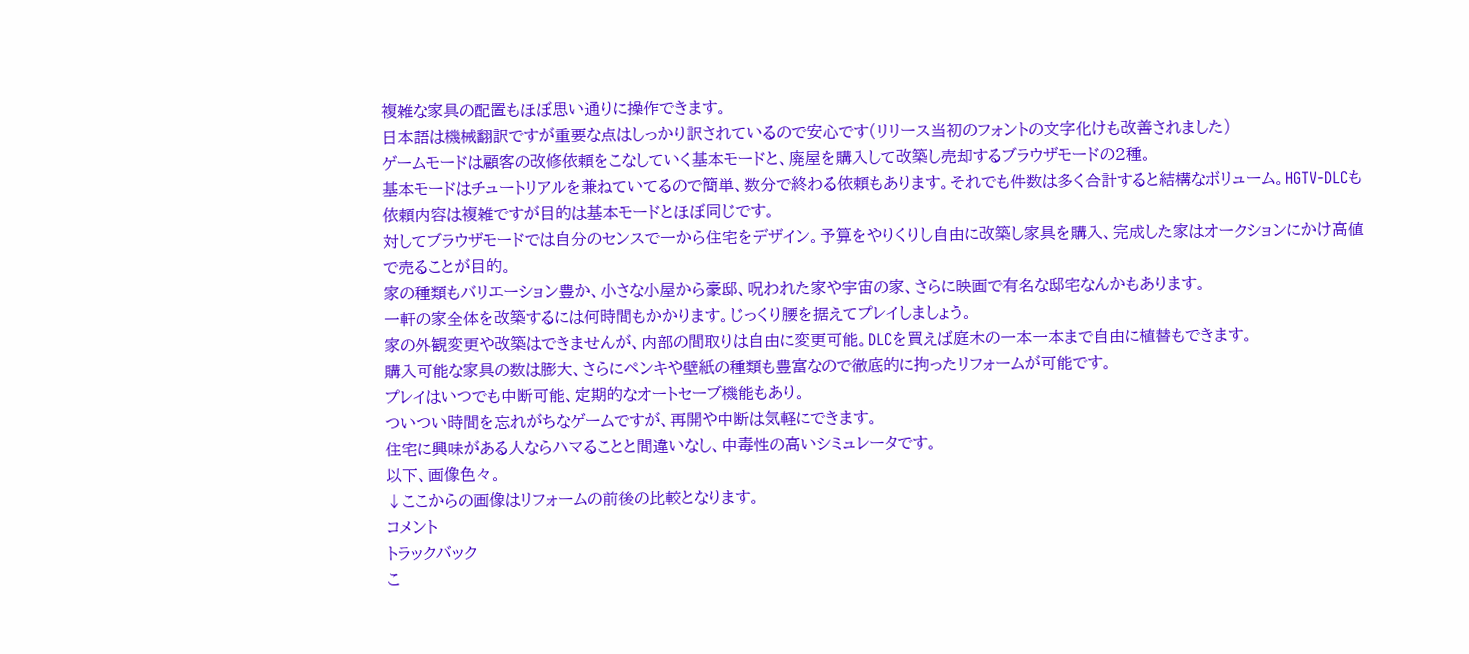複雑な家具の配置もほぼ思い通りに操作できます。
日本語は機械翻訳ですが重要な点はしっかり訳されているので安心です(リリース当初のフォントの文字化けも改善されました)
ゲームモードは顧客の改修依頼をこなしていく基本モードと、廃屋を購入して改築し売却するブラウザモードの2種。
基本モードはチュートリアルを兼ねていてるので簡単、数分で終わる依頼もあります。それでも件数は多く合計すると結構なボリューム。HGTV-DLCも依頼内容は複雑ですが目的は基本モードとほぼ同じです。
対してブラウザモードでは自分のセンスで一から住宅をデザイン。予算をやりくりし自由に改築し家具を購入、完成した家はオークションにかけ高値で売ることが目的。
家の種類もバリエーション豊か、小さな小屋から豪邸、呪われた家や宇宙の家、さらに映画で有名な邸宅なんかもあります。
一軒の家全体を改築するには何時間もかかります。じっくり腰を据えてプレイしましょう。
家の外観変更や改築はできませんが、内部の間取りは自由に変更可能。DLCを買えば庭木の一本一本まで自由に植替もできます。
購入可能な家具の数は膨大、さらにペンキや壁紙の種類も豊富なので徹底的に拘ったリフォームが可能です。
プレイはいつでも中断可能、定期的なオートセーブ機能もあり。
ついつい時間を忘れがちなゲームですが、再開や中断は気軽にできます。
住宅に興味がある人ならハマることと間違いなし、中毒性の高いシミュレータです。
以下、画像色々。
↓ここからの画像はリフォームの前後の比較となります。
コメント
トラックバック
こ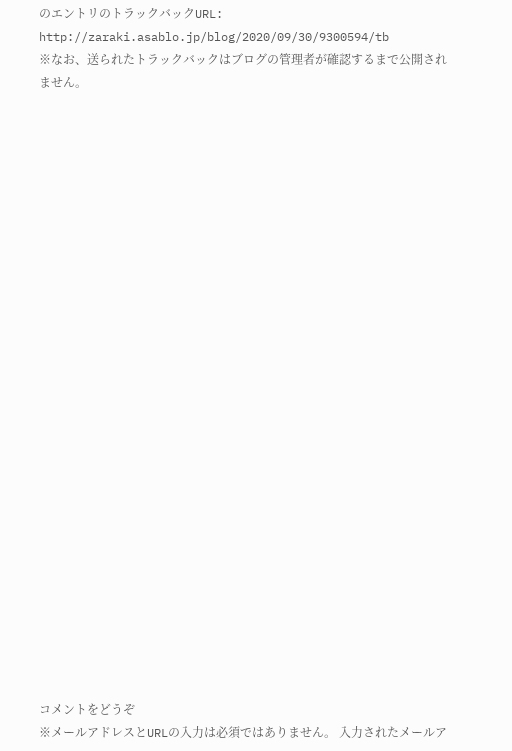のエントリのトラックバックURL: http://zaraki.asablo.jp/blog/2020/09/30/9300594/tb
※なお、送られたトラックバックはブログの管理者が確認するまで公開されません。


























コメントをどうぞ
※メールアドレスとURLの入力は必須ではありません。 入力されたメールア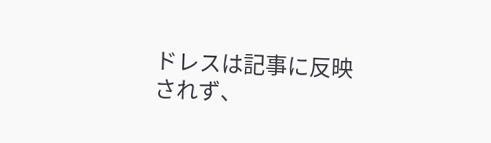ドレスは記事に反映されず、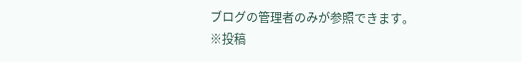ブログの管理者のみが参照できます。
※投稿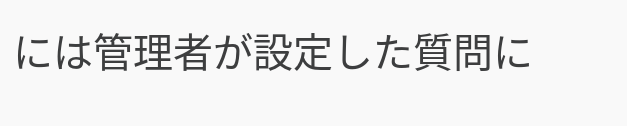には管理者が設定した質問に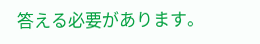答える必要があります。